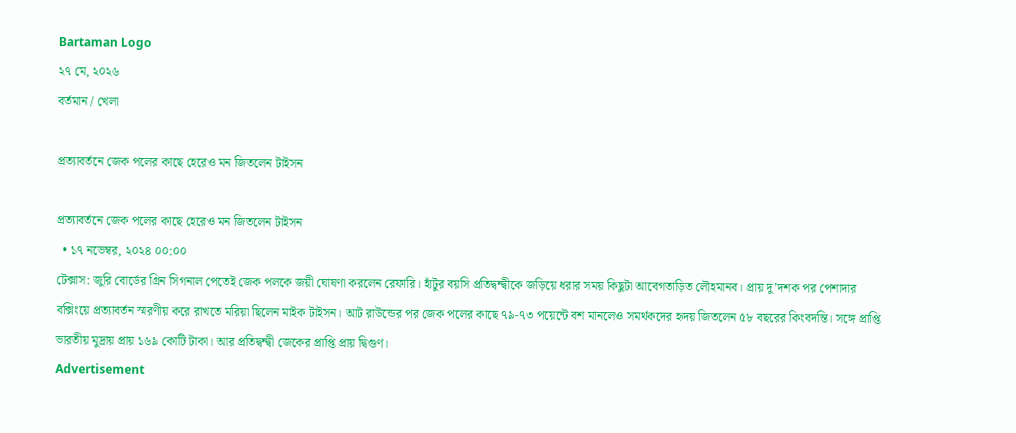Bartaman Logo
২৭ মে, ২০২৬
বর্তমান / খেলা

প্রত্যাবর্তনে জেক পলের কাছে হেরেও মন জিতলেন টাইসন

প্রত্যাবর্তনে জেক পলের কাছে হেরেও মন জিতলেন টাইসন
  • ১৭ নভেম্বর, ২০২৪ ০০:০০
টেক্সাস: জুরি বোর্ডের গ্রিন সিগনাল পেতেই জেক পলকে জয়ী ঘোষণা করলেন রেফারি। হাঁটুর বয়সি প্রতিদ্বন্দ্বীকে জড়িয়ে ধরার সময় কিছুটা আবেগতাড়িত লৌহমানব। প্রায় দু’দশক পর পেশাদার বক্সিংয়ে প্রত্যাবর্তন স্মরণীয় করে রাখতে মরিয়া ছিলেন মাইক টাইসন। আট রাউন্ডের পর জেক পলের কাছে ৭৯-৭৩ পয়েন্টে বশ মানলেও সমর্থকদের হৃদয় জিতলেন ৫৮ বছরের কিংবদন্তি। সঙ্গে প্রাপ্তি ভারতীয় মুদ্রায় প্রায় ১৬৯ কোটি টাকা। আর প্রতিদ্বন্দ্বী জেকের প্রাপ্তি প্রায় দ্বিগুণ।
Advertisement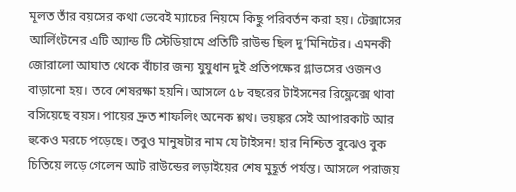মূলত তাঁর বয়সের কথা ভেবেই ম্যাচের নিয়মে কিছু পরিবর্তন করা হয়। টেক্সাসের আর্লিংটনের এটি অ্যান্ড টি স্টেডিয়ামে প্রতিটি রাউন্ড ছিল দু’মিনিটের। এমনকী জোরালো আঘাত থেকে বাঁচার জন্য যুযুধান দুই প্রতিপক্ষের গ্লাভসের ওজনও বাড়ানো হয়। তবে শেষরক্ষা হয়নি। আসলে ৫৮ বছরের টাইসনের রিফ্লেক্সে থাবা বসিয়েছে বয়স। পায়ের দ্রুত শাফলিং অনেক শ্লথ। ভয়ঙ্কর সেই আপারকাট আর হুকেও মরচে পড়েছে। তবুও মানুষটার নাম যে টাইসন! হার নিশ্চিত বুঝেও বুক চিতিয়ে লড়ে গেলেন আট রাউন্ডের লড়াইয়ের শেষ মুহূর্ত পর্যন্ত। আসলে পরাজয়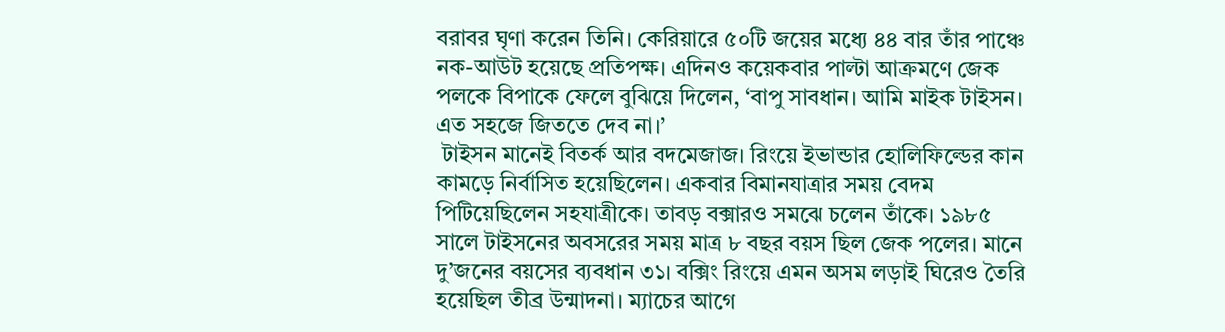বরাবর ঘৃণা করেন তিনি। কেরিয়ারে ৫০টি জয়ের মধ্যে ৪৪ বার তাঁর পাঞ্চে নক-আউট হয়েছে প্রতিপক্ষ। এদিনও কয়েকবার পাল্টা আক্রমণে জেক পলকে বিপাকে ফেলে বুঝিয়ে দিলেন, ‘বাপু সাবধান। আমি মাইক টাইসন। এত সহজে জিততে দেব না।’
 টাইসন মানেই বিতর্ক আর বদমেজাজ। রিংয়ে ইভান্ডার হোলিফিল্ডের কান কামড়ে নির্বাসিত হয়েছিলেন। একবার বিমানযাত্রার সময় বেদম পিটিয়েছিলেন সহযাত্রীকে। তাবড় বক্সারও সমঝে চলেন তাঁকে। ১৯৮৫ সালে টাইসনের অবসরের সময় মাত্র ৮ বছর বয়স ছিল জেক পলের। মানে দু’জনের বয়সের ব্যবধান ৩১। বক্সিং রিংয়ে এমন অসম লড়াই ঘিরেও তৈরি হয়েছিল তীব্র উন্মাদনা। ম্যাচের আগে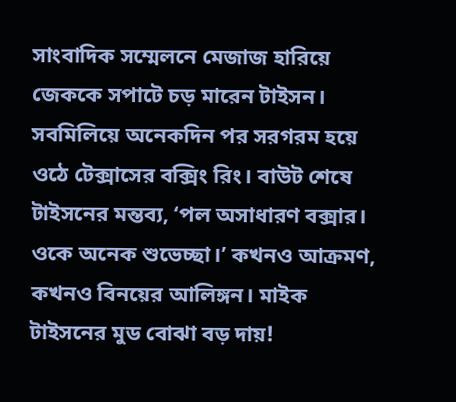সাংবাদিক সম্মেলনে মেজাজ হারিয়ে জেককে সপাটে চড় মারেন টাইসন। সবমিলিয়ে অনেকদিন পর সরগরম হয়ে ওঠে টেক্সাসের বক্সিং রিং। বাউট শেষে টাইসনের মন্তব্য, ‘পল অসাধারণ বক্সার। ওকে অনেক শুভেচ্ছা।’ কখনও আক্রমণ, কখনও বিনয়ের আলিঙ্গন। মাইক টাইসনের মুড বোঝা বড় দায়!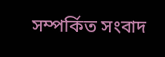সম্পর্কিত সংবাদ